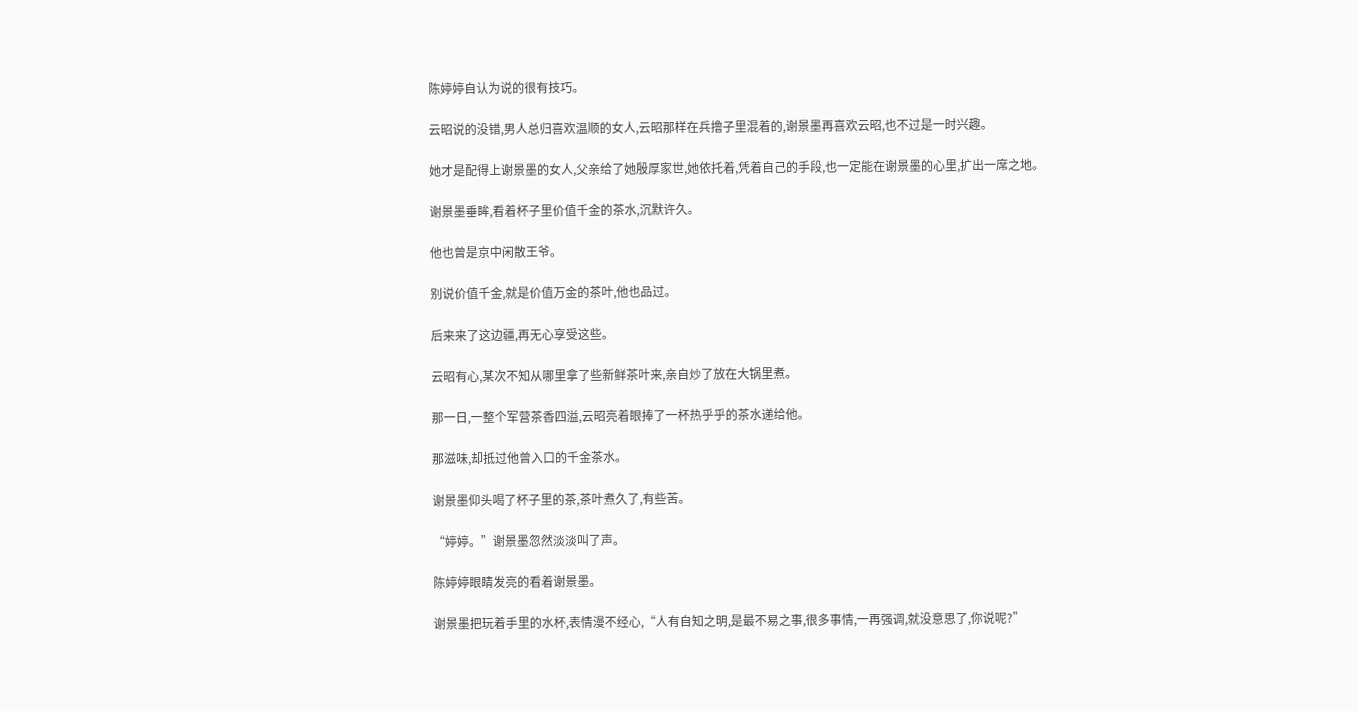陈婷婷自认为说的很有技巧。

云昭说的没错,男人总归喜欢温顺的女人,云昭那样在兵撸子里混着的,谢景墨再喜欢云昭,也不过是一时兴趣。

她才是配得上谢景墨的女人,父亲给了她殷厚家世,她依托着,凭着自己的手段,也一定能在谢景墨的心里,扩出一席之地。

谢景墨垂眸,看着杯子里价值千金的茶水,沉默许久。

他也曾是京中闲散王爷。

别说价值千金,就是价值万金的茶叶,他也品过。

后来来了这边疆,再无心享受这些。

云昭有心,某次不知从哪里拿了些新鲜茶叶来,亲自炒了放在大锅里煮。

那一日,一整个军营茶香四溢,云昭亮着眼捧了一杯热乎乎的茶水递给他。

那滋味,却抵过他曾入口的千金茶水。

谢景墨仰头喝了杯子里的茶,茶叶煮久了,有些苦。

“婷婷。”谢景墨忽然淡淡叫了声。

陈婷婷眼睛发亮的看着谢景墨。

谢景墨把玩着手里的水杯,表情漫不经心,“人有自知之明,是最不易之事,很多事情,一再强调,就没意思了,你说呢?”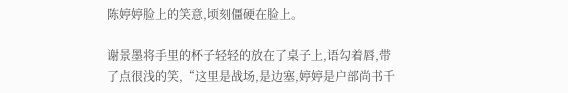陈婷婷脸上的笑意,顷刻僵硬在脸上。

谢景墨将手里的杯子轻轻的放在了桌子上,语勾着唇,带了点很浅的笑,“这里是战场,是边塞,婷婷是户部尚书千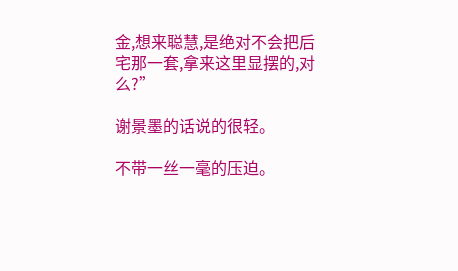金,想来聪慧,是绝对不会把后宅那一套,拿来这里显摆的,对么?”

谢景墨的话说的很轻。

不带一丝一毫的压迫。